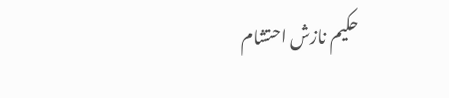حکیم نازش احتشام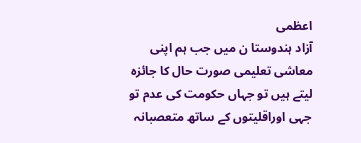اعظمی
آزاد ہندوستا ن میں جب ہم اپنی معاشی تعلیمی صورت حال کا جائزہ لیتے ہیں تو جہاں حکومت کی عدم تو جہی اوراقلیتوں کے ساتھ متعصبانہ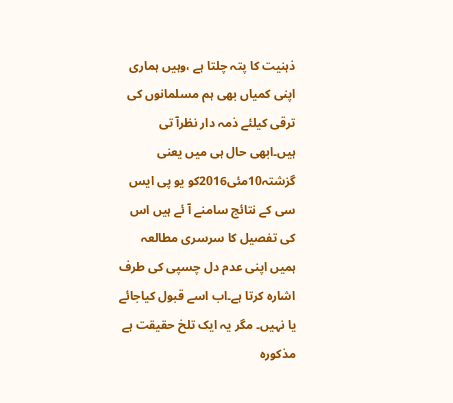ذہنیت کا پتہ چلتا ہے ،وہیں ہماری اپنی کمیاں بھی ہم مسلمانوں کی ترقی کیلئے ذمہ دار نظرآ تی ہیں۔ابھی حال ہی میں یعنی گزشتہ10مئی2016کو یو پی ایس سی کے نتائج سامنے آ ئے ہیں اس کی تفصیل کا سرسری مطالعہ ہمیں اپنی عدم دل چسپی کی طرف اشارہ کرتا ہے۔اب اسے قبول کیاجائے یا نہیں۔ مگر یہ ایک تلخ حقیقت ہے مذکورہ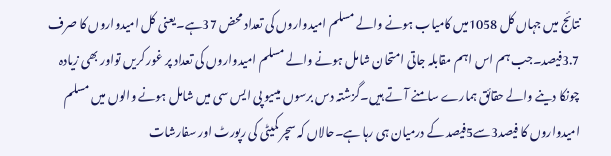نتائج میں جہاں کل 1058میں کامیاب ہونے والے مسلم امیدواروں کی تعداد محض 37ہے۔یعنی کل امیدواروں کا صرف 3.7فیصد۔جب ہم اس اہم مقابلہ جاتی امتحان شامل ہونے والے مسلم امیدواروں کی تعداد پر غور کریں تواور بھی زیادہ چونکا دینے والے حقائق ہمارے سامنے آ تے ہیں۔گزشتہ دس برسوں میںیو پی ایس سی میں شامل ہونے والوں میں مسلم امیدواروں کا فیصد3سے5فیصد کے درمیان ہی رہا ہے۔حالاں کہ سچر کمیٹی کی رپورٹ اور سفارشات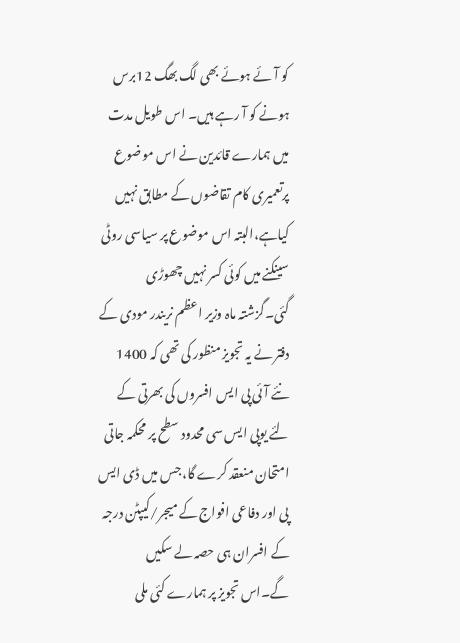کو آ ئے ہوئے بھی لگ بھگ 12برس ہونے کو آ رہے ہیں۔ اس طویل مدت میں ہمارے قائدین نے اس موضوع پرتعمیری کام تقاضوں کے مطابق نہیں کیاہے،البتہ اس موضوع پر سیاسی روٹی سینکنے میں کوئی کسر نہیں چھوڑی گئی۔گزشتہ ماہ وزیر اعظم نریندر مودی کے دفتر نے یہ تجویز منظور کی تھی کہ 1400 نئے آئی پی ایس افسروں کی بھرتی کے لئے یوپی ایس سی محدود سطح پر محکمہ جاتی امتحان منعقد کرے گا، جس میں ڈی ایس پی اور دفاعی افواج کے میجر/کیپٹن درجہ کے افسران ہی حصہ لے سکیں گے۔اس تجویز پر ہمارے کئی ملی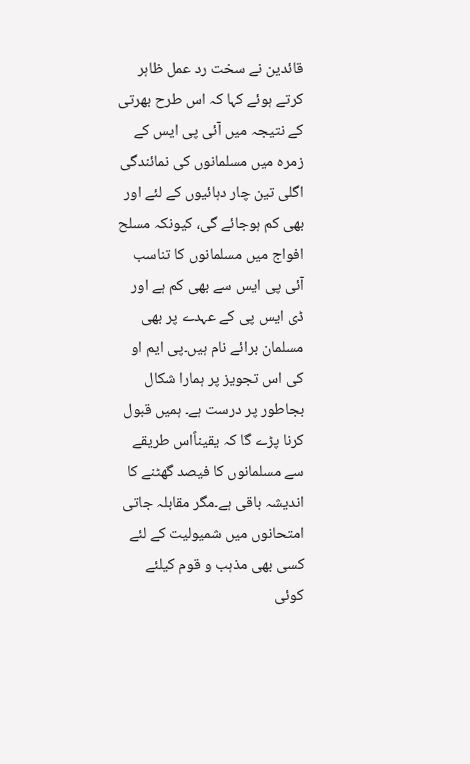قائدین نے سخت رد عمل ظاہر کرتے ہوئے کہا کہ اس طرح بھرتی کے نتیجہ میں آئی پی ایس کے زمرہ میں مسلمانوں کی نمائندگی اگلی تین چار دہائیوں کے لئے اور بھی کم ہوجائے گی، کیونکہ مسلح افواج میں مسلمانوں کا تناسب آئی پی ایس سے بھی کم ہے اور ڈی ایس پی کے عہدے پر بھی مسلمان برائے نام ہیں۔پی ایم او کی اس تجویز پر ہمارا شکال بجاطور پر درست ہے۔ ہمیں قبول کرنا پڑے گا کہ یقیناًاس طریقے سے مسلمانوں کا فیصد گھٹنے کا اندیشہ باقی ہے۔مگر مقابلہ جاتی امتحانوں میں شمیولیت کے لئے کسی بھی مذہب و قوم کیلئے کوئی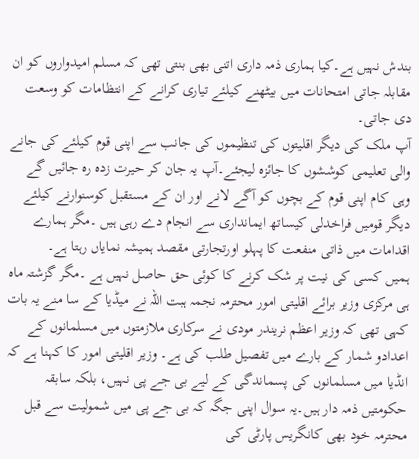بندش نہیں ہے۔کیا ہماری ذمہ داری اتنی بھی بنتی تھی کہ مسلم امیدواروں کو ان مقابلہ جاتی امتحانات میں بیٹھنے کیلئے تیاری کرانے کے انتظامات کو وسعت دی جاتی۔
آپ ملک کی دیگر اقلیتوں کی تنظیموں کی جانب سے اپنی قوم کیلئے کی جانے والی تعلیمی کوششوں کا جائزہ لیجئے۔آپ یہ جان کر حیرت زدہ رہ جائیں گے وہی کام اپنی قوم کے بچوں کو آگے لانے اور ان کے مستقبل کوسنوارنے کیلئے دیگر قومیں فراخدلی کیساتھ ایمانداری سے انجام دے رہی ہیں ۔مگر ہمارے اقدامات میں ذاتی منفعت کا پہلو اورتجارتی مقصد ہمیشہ نمایاں رہتا ہے۔
ہمیں کسی کی نیت پر شک کرنے کا کوئی حق حاصل نہیں ہے ۔مگر گزشتہ ماہ ہی مرکزی وزیر برائے اقلیتی امور محترمہ نجمہ ہبت اللہ نے میڈیا کے سا منے یہ بات کہی تھی کہ وزیر اعظم نریندر مودی نے سرکاری ملازمتوں میں مسلمانوں کے اعدادو شمار کے بارے میں تفصیل طلب کی ہے۔ وزیر اقلیتی امور کا کہنا ہے کہ انڈیا میں مسلمانوں کی پسماندگی کے لیے بی جے پی نہیں، بلکہ سابقہ حکومتیں ذمہ دار ہیں۔یہ سوال اپنی جگہ کہ بی جے پی میں شمولیت سے قبل محترمہ خود بھی کانگریس پارٹی کی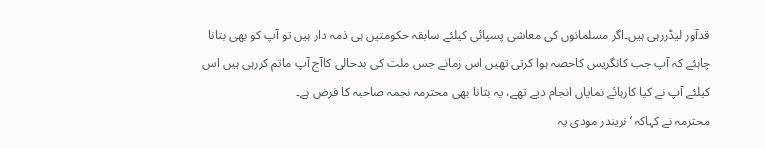قدآور لیڈررہی ہیں۔اگر مسلمانوں کی معاشی پسپائی کیلئے سابقہ حکومتیں ہی ذمہ دار ہیں تو آپ کو بھی بتانا چاہئے کہ آپ جب کانگریس کاحصہ ہوا کرتی تھیں اس زمانے جس ملت کی بدحالی کاآج آپ ماتم کررہی ہیں اس کیلئے آپ نے کیا کارہائے نمایاں انجام دیے تھے، یہ بتانا بھی محترمہ نجمہ صاحبہ کا فرض ہے۔
محترمہ نے کہاکہ ’نریندر مودی یہ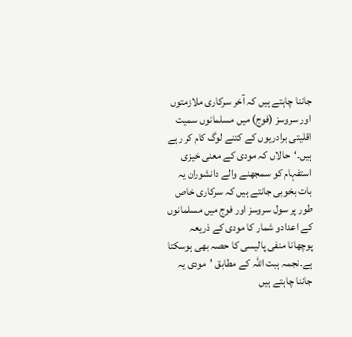جاننا چاہتے ہیں کہ آخر سرکاری ملازمتوں اور سروسز (فوج) میں مسلمانوں سمیت اقلیتی برادریوں کے کتنے لوگ کام کر رہے ہیں۔‘حالاں کہ مودی کے معنی خیزی استفہام کو سمجھنے والے دانشوران یہ بات بخوبی جانتے ہیں کہ سرکاری خاص طور پر سول سروسز اور فوج میں مسلمانوں کے اعدادو شمار کا مودی کے ذریعہ پوچھانا منفی پالیسی کا حصہ بھی ہوسکتا ہے۔نجمہ ہبت اللہ کے مطابق ’مودی یہ جاننا چاہتے ہیں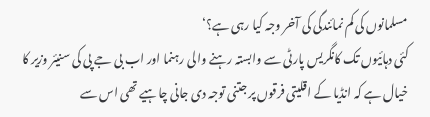مسلمانوں کی کم نمائندگی کی آخر وجہ کیا رہی ہے؟‘
کئی دہائیوں تک کانگریس پارٹی سے وابستہ رہنے والی رہنما اور اب بی جے پی کی سنیئر وزیر کا خیال ہے کہ انڈیا کے اقلیتی فرقوں پر جتنی توجہ دی جانی چاہیے تھی اس سے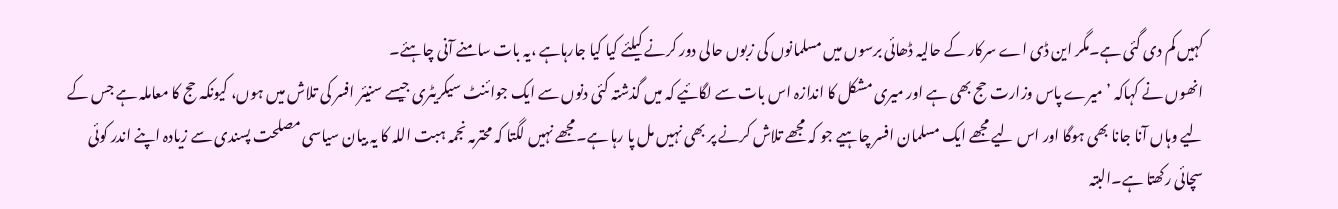کہیں کم دی گئی ہے۔مگر این ڈی اے سرکار کے حالیہ ڈھائی برسوں میں مسلمانوں کی زبوں حالی دور کرنے کیلئے کیا کیا جارہاہے ،یہ بات سامنے آنی چاہئے۔
انھوں نے کہاکہ ’میرے پاس وزارت حج بھی ہے اور میری مشکل کا اندازہ اس بات سے لگائیے کہ میں گذشتہ کئی دنوں سے ایک جوائنٹ سیکریٹری جیسے سنیئر افسر کی تلاش میں ہوں، کیونکہ حج کا معاملہ ہے جس کے لیے وہاں آنا جانا بھی ہوگا اور اس لیے مجھے ایک مسلمان افسر چاہیے جو کہ مجھے تلاش کرنے پر بھی نہیں مل پا رہا ہے۔مجھے نہیں لگتا کہ محترمہ نجمہ ہبت اللہ کا یہ بیان سیاسی مصلحت پسندی سے زیادہ اپنے اندر کوئی سچائی رکھتا ہے۔البتہ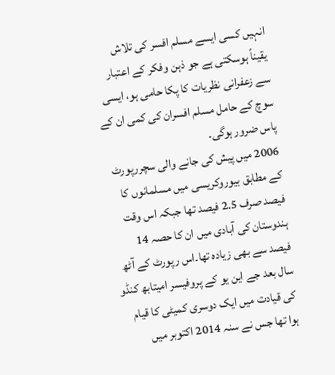انہیں کسی ایسے مسلم افسر کی تلاش یقیناً ہوسکتی ہے جو ذہن وفکر کے اعتبار سے زعفرانی نظریات کا پکا حامی ہو، ایسی سوچ کے حامل مسلم افسران کی کمی ان کے پاس ضرور ہوگی۔
2006 میں پیش کی جانے والی سچررپورٹ کے مطابق بیوروکریسی میں مسلمانوں کا فیصد صرف 2.5 فیصد تھا جبکہ اس وقت ہندوستان کی آبادی میں ان کا حصہ 14 فیصد سے بھی زیادہ تھا۔اس رپورٹ کے آٹھ سال بعد جے این یو کے پروفیسر امیتابھ کنڈو کی قیادت میں ایک دوسری کمیٹی کا قیام ہوا تھا جس نے سنہ 2014 اکتوبر میں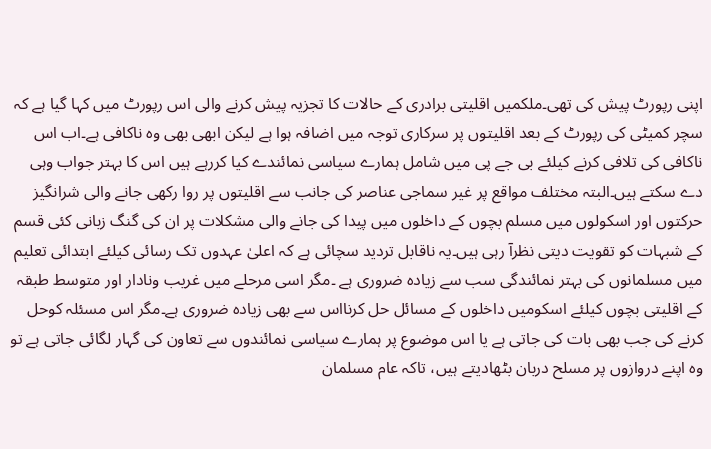اپنی رپورٹ پیش کی تھی۔ملکمیں اقلیتی برادری کے حالات کا تجزیہ پیش کرنے والی اس رپورٹ میں کہا گیا ہے کہ سچر کمیٹی کی رپورٹ کے بعد اقلیتوں پر سرکاری توجہ میں اضافہ ہوا ہے لیکن ابھی بھی وہ ناکافی ہے۔اب اس ناکافی کی تلافی کرنے کیلئے بی جے پی میں شامل ہمارے سیاسی نمائندے کیا کررہے ہیں اس کا بہتر جواب وہی دے سکتے ہیں۔البتہ مختلف مواقع پر غیر سماجی عناصر کی جانب سے اقلیتوں پر روا رکھی جانے والی شرانگیز حرکتوں اور اسکولوں میں مسلم بچوں کے داخلوں میں پیدا کی جانے والی مشکلات پر ان کی گنگ زبانی کئی قسم کے شبہات کو تقویت دیتی نظرآ رہی ہیں۔یہ ناقابل تردید سچائی ہے کہ اعلیٰ عہدوں تک رسائی کیلئے ابتدائی تعلیم میں مسلمانوں کی بہتر نمائندگی سب سے زیادہ ضروری ہے ۔مگر اسی مرحلے میں غریب ونادار اور متوسط طبقہ کے اقلیتی بچوں کیلئے اسکومیں داخلوں کے مسائل حل کرنااس سے بھی زیادہ ضروری ہے۔مگر اس مسئلہ کوحل کرنے کی جب بھی بات کی جاتی ہے یا اس موضوع پر ہمارے سیاسی نمائندوں سے تعاون کی گہار لگائی جاتی ہے تو وہ اپنے دروازوں پر مسلح دربان بٹھادیتے ہیں، تاکہ عام مسلمان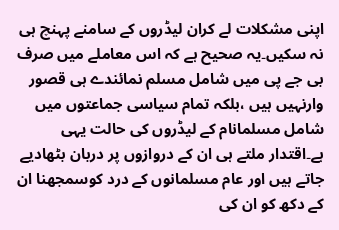اپنی مشکلات لے کران لیڈروں کے سامنے پہنچ ہی نہ سکیں۔یہ صحیح ہے کہ اس معاملے میں صرف بی جے پی میں شامل مسلم نمائندے ہی قصور وارنہیں ہیں ،بلکہ تمام سیاسی جماعتوں میں شامل مسلمانام کے لیڈروں کی حالت یہی ہے۔اقتدار ملتے ہی ان کے دروازوں پر دربان بٹھادیے جاتے ہیں اور عام مسلمانوں کے درد کوسمجھنا ان کے دکھ کو ان کی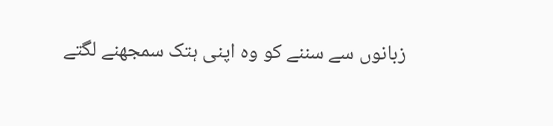زبانوں سے سننے کو وہ اپنی ہتک سمجھنے لگتے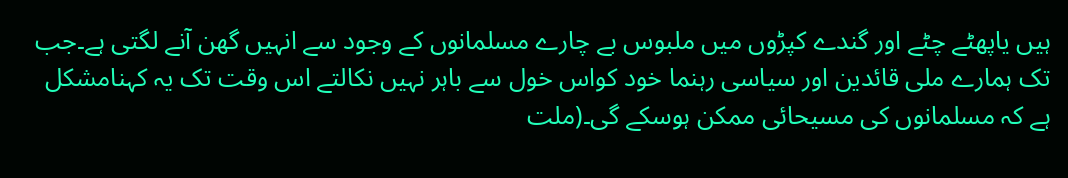ہیں یاپھٹے چٹے اور گندے کپڑوں میں ملبوس بے چارے مسلمانوں کے وجود سے انہیں گھن آنے لگتی ہے۔جب تک ہمارے ملی قائدین اور سیاسی رہنما خود کواس خول سے باہر نہیں نکالتے اس وقت تک یہ کہنامشکل ہے کہ مسلمانوں کی مسیحائی ممکن ہوسکے گی۔(ملت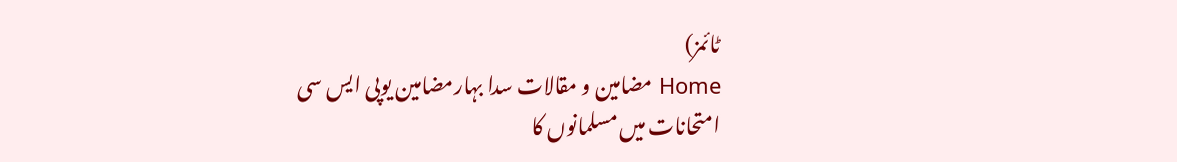ٹائمز)
Home مضامین و مقالات سدا بہارمضامین یوپی ایس سی امتحانات میں مسلمانوں کا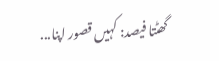گھٹتا فیصد: کہیں قصور اپنا...